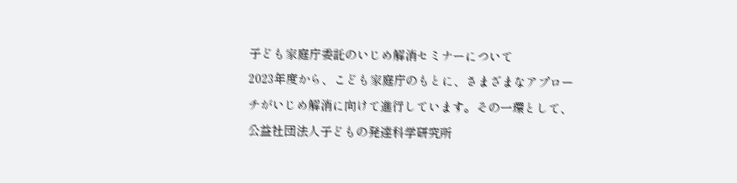子ども家庭庁委託のいじめ解消セミナーについて
2023年度から、こども家庭庁のもとに、さまざまなアプローチがいじめ解消に向けて進行しています。その一環として、公益社団法人子どもの発達科学研究所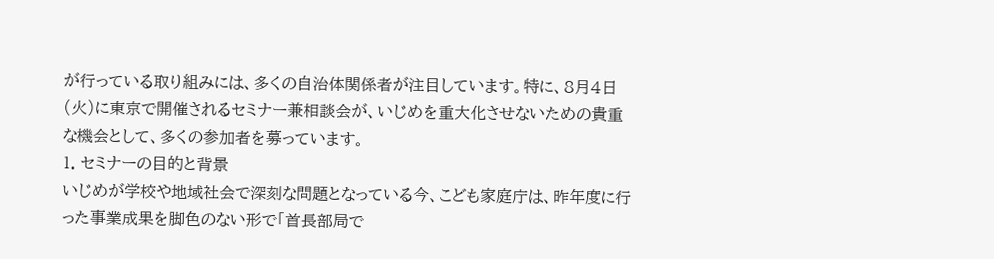が行っている取り組みには、多くの自治体関係者が注目しています。特に、8月4日(火)に東京で開催されるセミナー兼相談会が、いじめを重大化させないための貴重な機会として、多くの参加者を募っています。
1. セミナーの目的と背景
いじめが学校や地域社会で深刻な問題となっている今、こども家庭庁は、昨年度に行った事業成果を脚色のない形で「首長部局で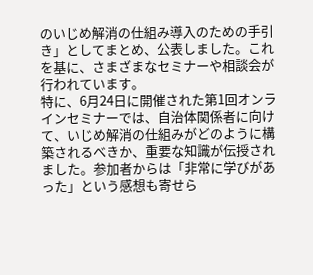のいじめ解消の仕組み導入のための手引き」としてまとめ、公表しました。これを基に、さまざまなセミナーや相談会が行われています。
特に、6月24日に開催された第1回オンラインセミナーでは、自治体関係者に向けて、いじめ解消の仕組みがどのように構築されるべきか、重要な知識が伝授されました。参加者からは「非常に学びがあった」という感想も寄せら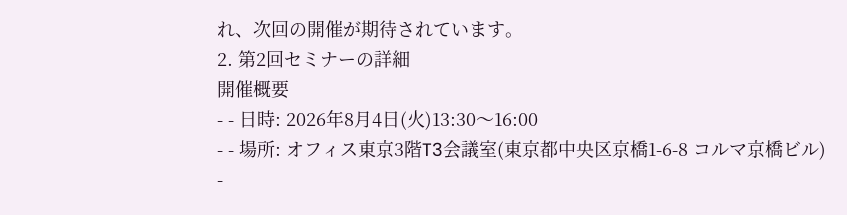れ、次回の開催が期待されています。
2. 第2回セミナーの詳細
開催概要
- - 日時: 2026年8月4日(火)13:30〜16:00
- - 場所: オフィス東京3階T3会議室(東京都中央区京橋1-6-8 コルマ京橋ビル)
-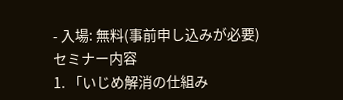- 入場: 無料(事前申し込みが必要)
セミナー内容
1. 「いじめ解消の仕組み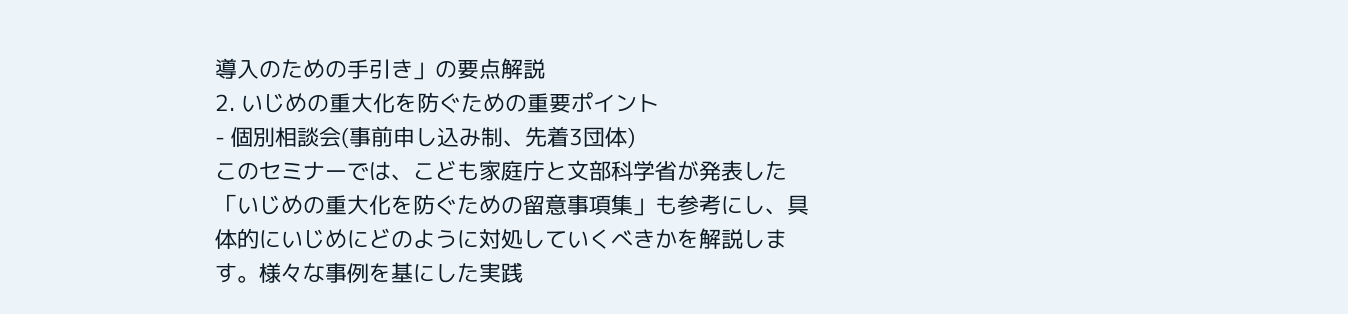導入のための手引き」の要点解説
2. いじめの重大化を防ぐための重要ポイント
- 個別相談会(事前申し込み制、先着3団体)
このセミナーでは、こども家庭庁と文部科学省が発表した「いじめの重大化を防ぐための留意事項集」も参考にし、具体的にいじめにどのように対処していくべきかを解説します。様々な事例を基にした実践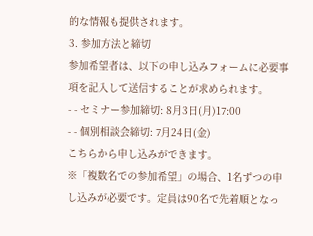的な情報も提供されます。
3. 参加方法と締切
参加希望者は、以下の申し込みフォームに必要事項を記入して送信することが求められます。
- - セミナー参加締切: 8月3日(月)17:00
- - 個別相談会締切: 7月24日(金)
こちらから申し込みができます。
※「複数名での参加希望」の場合、1名ずつの申し込みが必要です。定員は90名で先着順となっ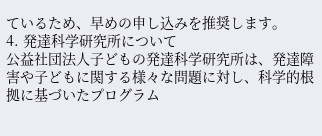ているため、早めの申し込みを推奨します。
4. 発達科学研究所について
公益社団法人子どもの発達科学研究所は、発達障害や子どもに関する様々な問題に対し、科学的根拠に基づいたプログラム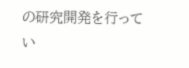の研究開発を行ってい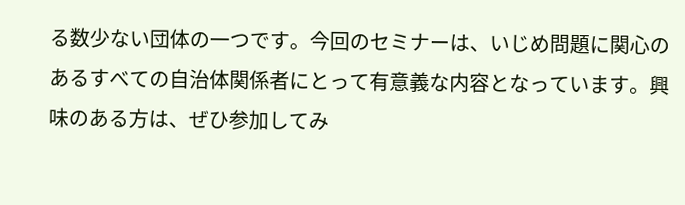る数少ない団体の一つです。今回のセミナーは、いじめ問題に関心のあるすべての自治体関係者にとって有意義な内容となっています。興味のある方は、ぜひ参加してみ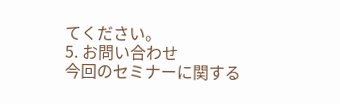てください。
5. お問い合わせ
今回のセミナーに関する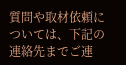質問や取材依頼については、下記の連絡先までご連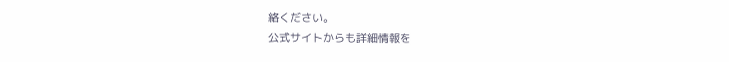絡ください。
公式サイトからも詳細情報を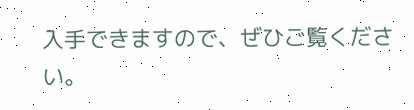入手できますので、ぜひご覧ください。